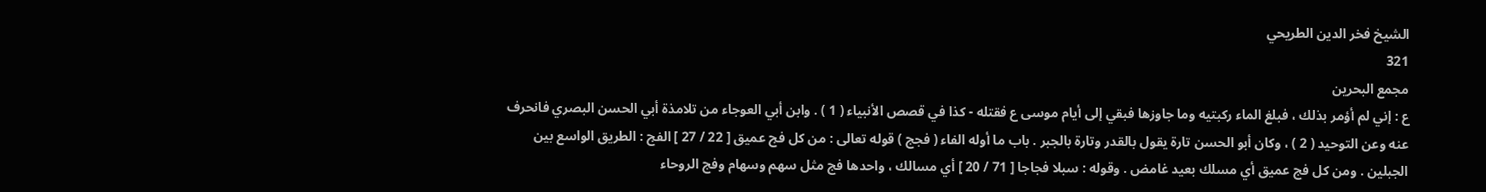الشيخ فخر الدين الطريحي
321
مجمع البحرين
ع : إني لم أؤمر بذلك ، فبلغ الماء ركبتيه وما جاوزها فبقي إلى أيام موسى ع فقتله - كذا في قصص الأنبياء ( 1 ) . وابن أبي العوجاء من تلامذة أبي الحسن البصري فانحرف عنه وعن التوحيد ( 2 ) ، وكان أبو الحسن تارة يقول بالقدر وتارة بالجبر . باب ما أوله الفاء ( فجج ) قوله تعالى : من كل فج عميق [ 22 / 27 ] الفج : الطريق الواسع بين الجبلين . ومن كل فج عميق أي مسلك بعيد غامض . وقوله : سبلا فجاجا [ 71 / 20 ] أي مسالك ، واحدها فج مثل سهم وسهام وفج الروحاء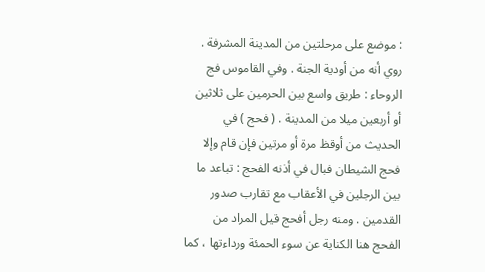: موضع على مرحلتين من المدينة المشرفة . روي أنه من أودية الجنة . وفي القاموس فج الروحاء : طريق واسع بين الحرمين على ثلاثين أو أربعين ميلا من المدينة . ( فحج ) في الحديث من أوقظ مرة أو مرتين فإن قام وإلا فحج الشيطان فبال في أذنه الفحج : تباعد ما بين الرجلين في الأعقاب مع تقارب صدور القدمين . ومنه رجل أفحج قيل المراد من الفحج هنا الكناية عن سوء الحمئة ورداءتها ، كما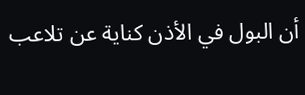أن البول في الأذن كناية عن تلاعب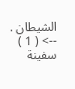الشيطان .
--> ( 1 ) سفينة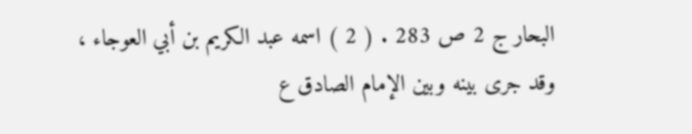البحار ج 2 ص 283 . ( 2 ) اسمه عبد الكريم بن أبي العوجاء ، وقد جرى بينه وبين الإمام الصادق ع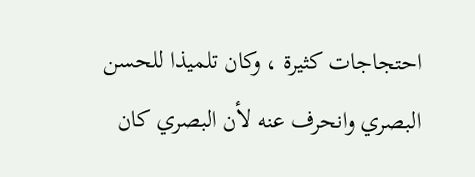احتجاجات كثيرة ، وكان تلميذا للحسن البصري وانحرف عنه لأن البصري كان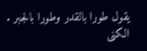يقول طورا بالقدر وطورا بالجبر . الكنى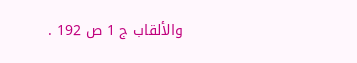والألقاب ج 1 ص 192 .